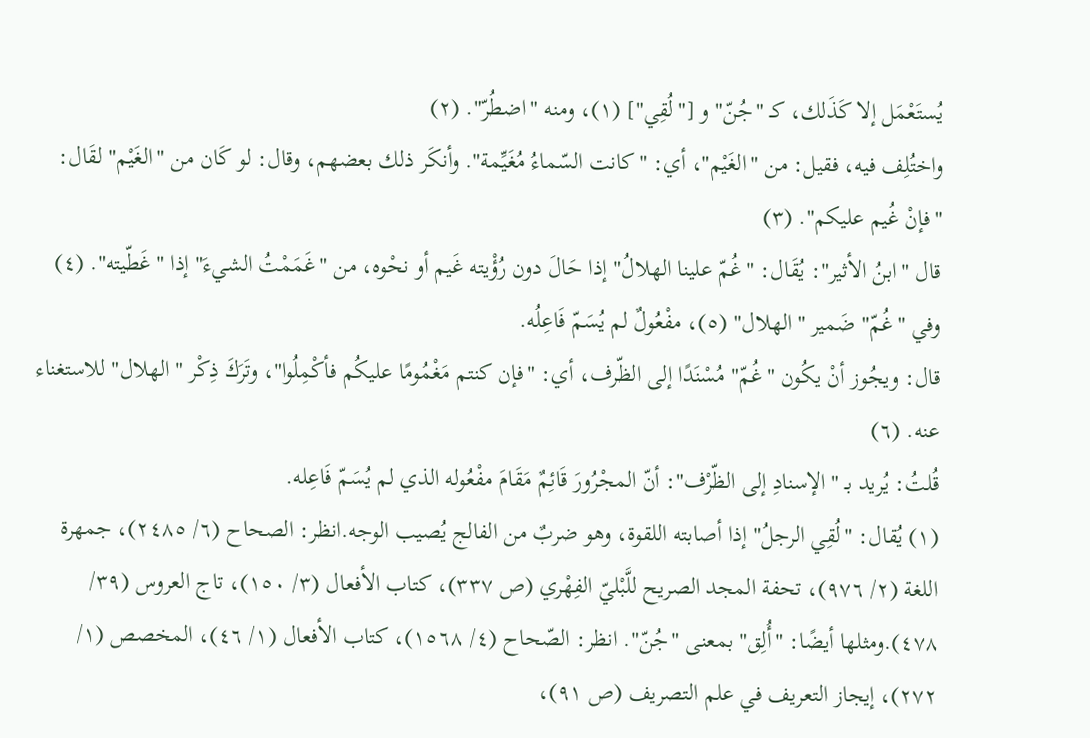يُستَعْمَل إلا كَذَلك، كـ "جُنّ" و ["لُقِي"] (١)، ومنه "اضطُرّ". (٢)
واختُلِف فيه، فقيل: من "الغَيْم"، أي: "كانت السّماءُ مُغَيِّمة". وأنكَر ذلك بعضهم، وقال: لو كَان من "الغَيْم" لقَال: "فإنْ غُيم عليكم". (٣)
قال "ابنُ الأثير": يُقَال: "غُمّ علينا الهلالُ" إذا حَالَ دون رُؤْيته غَيم أو نحْوه، من "غَمَمْتُ الشيءَ" إذا "غَطّيته". (٤)
وفي "غُمّ" ضَمير "الهلال" (٥)، مفْعُولٌ لم يُسَمّ فَاعِلُه.
قال: ويجُوز أنْ يكُون "غُمّ" مُسْنَدًا إلى الظّرف، أي: "فإن كنتم مَغْمُومًا عليكُم فأكْمِلُوا"، وتَرَكَ ذِكْر "الهلال" للاستغناء عنه. (٦)
قُلتُ: يُريد بـ "الإسنادِ إلى الظّرْف": أنّ المجْرُورَ قَائِمٌ مَقَامَ مفْعُوله الذي لم يُسَمّ فَاعِله.
(١) يُقال: "لُقِي الرجلُ" إذا أصابته اللقوة، وهو ضربٌ من الفالج يُصيب الوجه.انظر: الصحاح (٦/ ٢٤٨٥)، جمهرة اللغة (٢/ ٩٧٦)، تحفة المجد الصريح للَّبْليّ الفِهْري (ص ٣٣٧)، كتاب الأفعال (٣/ ١٥٠)، تاج العروس (٣٩/ ٤٧٨).ومثلها أيضًا: "أُلِق" بمعنى "جُنّ". انظر: الصّحاح (٤/ ١٥٦٨)، كتاب الأفعال (١/ ٤٦)، المخصص (١/ ٢٧٢)، إيجاز التعريف في علم التصريف (ص ٩١)،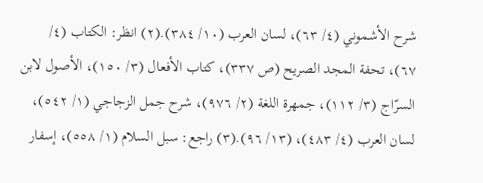شرح الأشموني (٤/ ٦٣)، لسان العرب (١٠/ ٣٨٤).(٢) انظر: الكتاب (٤/ ٦٧)، تحفة المجد الصريح (ص ٣٣٧)، كتاب الأفعال (٣/ ١٥٠)، الأصول لابن السرّاج (٣/ ١١٢)، جمهرة اللغة (٢/ ٩٧٦)، شرح جمل الزجاجي (١/ ٥٤٢)، لسان العرب (٤/ ٤٨٣)، (١٣/ ٩٦).(٣) راجع: سبل السلام (١/ ٥٥٨)، إسفار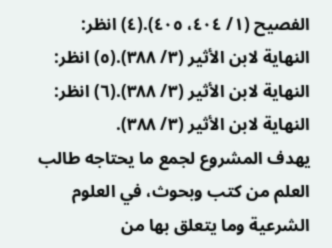الفصيح (١/ ٤٠٤، ٤٠٥).(٤) انظر: النهاية لابن الأثير (٣/ ٣٨٨).(٥) انظر: النهاية لابن الأثير (٣/ ٣٨٨).(٦) انظر: النهاية لابن الأثير (٣/ ٣٨٨).
يهدف المشروع لجمع ما يحتاجه طالب العلم من كتب وبحوث، في العلوم الشرعية وما يتعلق بها من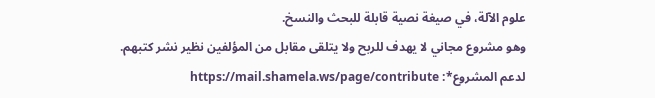علوم الآلة، في صيغة نصية قابلة للبحث والنسخ.
وهو مشروع مجاني لا يهدف للربح ولا يتلقى مقابل من المؤلفين نظير نشر كتبهم.
لدعم المشروع*: https://mail.shamela.ws/page/contribute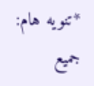*تنويه هام: جميع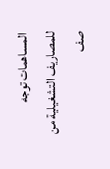المساهمات توجه للمصاريف التشغيلية من صف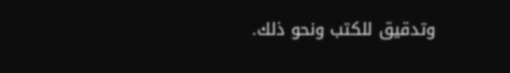وتدقيق للكتب ونحو ذلك.